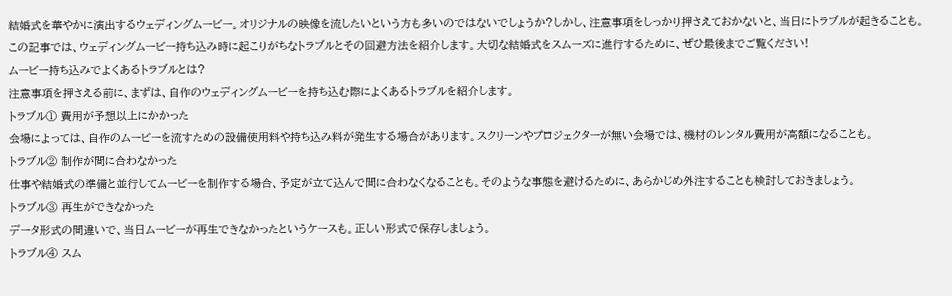結婚式を華やかに演出するウェディングムービー。オリジナルの映像を流したいという方も多いのではないでしょうか?しかし、注意事項をしっかり押さえておかないと、当日にトラブルが起きることも。この記事では、ウェディングムービー持ち込み時に起こりがちなトラブルとその回避方法を紹介します。大切な結婚式をスムーズに進行するために、ぜひ最後までご覧ください!
ムービー持ち込みでよくあるトラブルとは?
注意事項を押さえる前に、まずは、自作のウェディングムービーを持ち込む際によくあるトラブルを紹介します。
トラブル① 費用が予想以上にかかった
会場によっては、自作のムービーを流すための設備使用料や持ち込み料が発生する場合があります。スクリーンやプロジェクターが無い会場では、機材のレンタル費用が高額になることも。
トラブル② 制作が間に合わなかった
仕事や結婚式の準備と並行してムービーを制作する場合、予定が立て込んで間に合わなくなることも。そのような事態を避けるために、あらかじめ外注することも検討しておきましょう。
トラブル③ 再生ができなかった
データ形式の間違いで、当日ムービーが再生できなかったというケースも。正しい形式で保存しましょう。
トラブル④ スム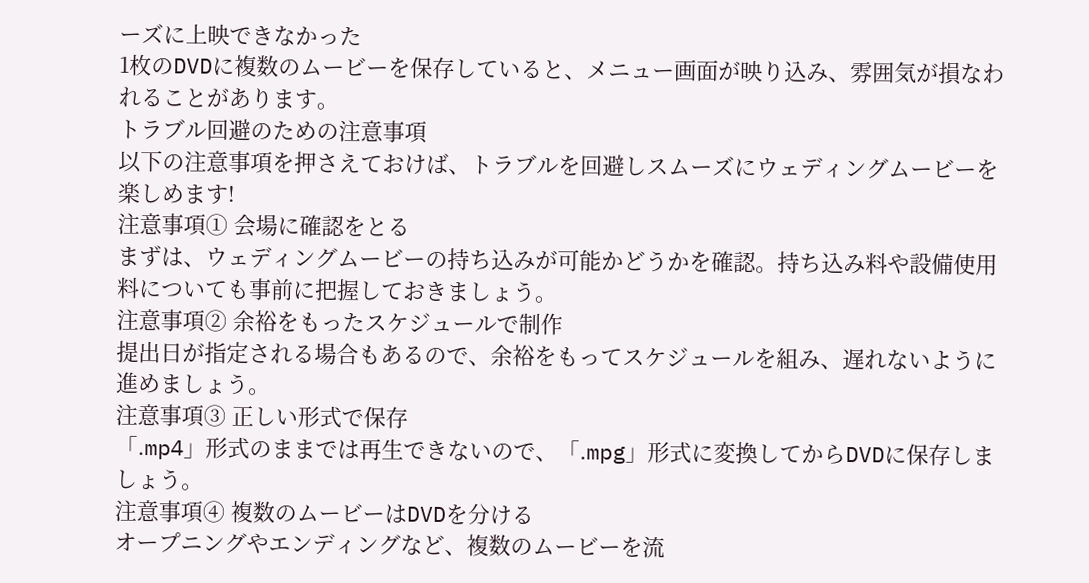ーズに上映できなかった
1枚のDVDに複数のムービーを保存していると、メニュー画面が映り込み、雰囲気が損なわれることがあります。
トラブル回避のための注意事項
以下の注意事項を押さえておけば、トラブルを回避しスムーズにウェディングムービーを楽しめます!
注意事項① 会場に確認をとる
まずは、ウェディングムービーの持ち込みが可能かどうかを確認。持ち込み料や設備使用料についても事前に把握しておきましょう。
注意事項② 余裕をもったスケジュールで制作
提出日が指定される場合もあるので、余裕をもってスケジュールを組み、遅れないように進めましょう。
注意事項③ 正しい形式で保存
「.mp4」形式のままでは再生できないので、「.mpg」形式に変換してからDVDに保存しましょう。
注意事項④ 複数のムービーはDVDを分ける
オープニングやエンディングなど、複数のムービーを流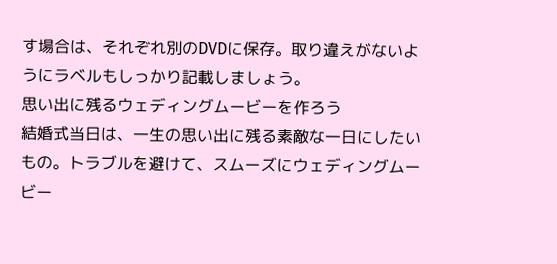す場合は、それぞれ別のDVDに保存。取り違えがないようにラベルもしっかり記載しましょう。
思い出に残るウェディングムービーを作ろう
結婚式当日は、一生の思い出に残る素敵な一日にしたいもの。トラブルを避けて、スムーズにウェディングムービー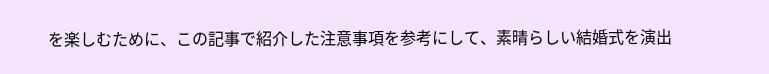を楽しむために、この記事で紹介した注意事項を参考にして、素晴らしい結婚式を演出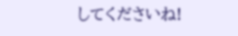してくださいね!